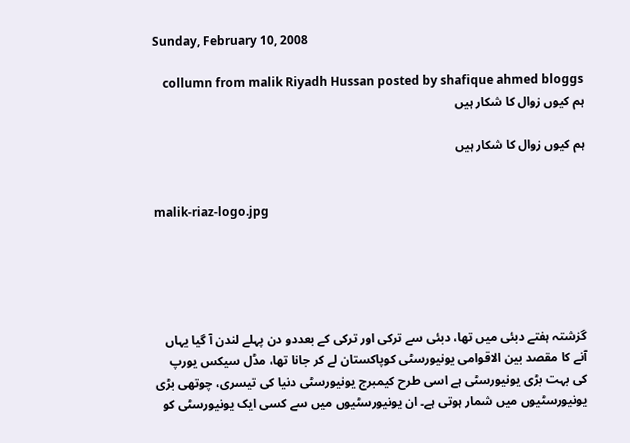Sunday, February 10, 2008

collumn from malik Riyadh Hussan posted by shafique ahmed bloggs ہم کیوں زوال کا شکار ہیں

ہم کیوں زوال کا شکار ہیں


malik-riaz-logo.jpg





گزشتہ ہفتے دبئی میں تھا، دبئی سے ترکی اور ترکی کے بعددو دن پہلے لندن آ گیا یہاں آنے کا مقصد بین الاقوامی یونیورسٹی کوپاکستان لے کر جانا تھا، مڈل سیکس یورپ کی بہت بڑی یونیورسٹی ہے اسی طرح کیمبرج یونیورسٹی دنیا کی تیسری، چوتھی بڑی یونیورسٹیوں میں شمار ہوتی ہے۔ ان یونیورسٹیوں میں سے کسی ایک یونیورسٹی کو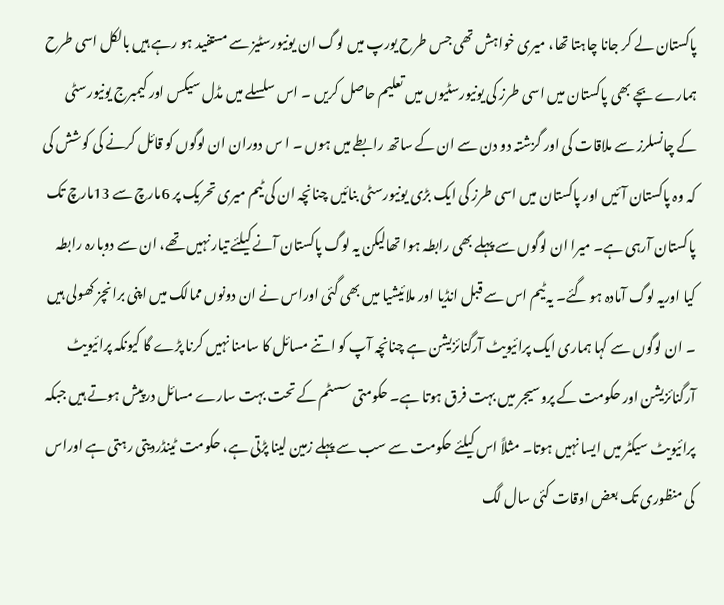پاکستان لے کر جانا چاہتا تھا، میری خواہش تھی جس طرح یورپ میں لوگ ان یونیورسٹیز سے مستفید ہو رہے ہیں بالکل اسی طرح ہمارے بچے بھی پاکستان میں اسی طرز کی یونیورسٹیوں میں تعلیم حاصل کریں ۔ اس سلسلے میں مڈل سیکس اور کیمبرج یونیورسٹی کے چانسلرز سے ملاقات کی اور گزشتہ دو دن سے ان کے ساتھ رابطے میں ہوں ۔ ا س دوران ان لوگوں کو قائل کرنے کی کوشش کی کہ وہ پاکستان آئیں اور پاکستان میں اسی طرز کی ایک بڑی یونیورسٹی بنائیں چنانچہ ان کی ٹیم میری تحریک پر 6مارچ سے 13مارچ تک پاکستان آرہی ہے۔ میرا ان لوگوں سے پہلے بھی رابطہ ہوا تھالیکن یہ لوگ پاکستان آنے کیلئے تیار نہیں تھے، ان سے دوبارہ رابطہ کیا اوریہ لوگ آمادہ ہو گئے۔ یہ ٹیم اس سے قبل انڈیا اور ملائیشیا میں بھی گئی اوراس نے ان دونوں ممالک میں اپنی برانچز کھولی ہیں ۔ ان لوگوں سے کہا ہماری ایک پرائیویٹ آرگنائزیشن ہے چنانچہ آپ کو اتنے مسائل کا سامنا نہیں کرنا پڑے گا کیونکہ پرائیویٹ آرگنائزیشن اور حکومت کے پروسیجر میں بہت فرق ہوتا ہے۔ حکومتی سسٹم کے تحت بہت سارے مسائل درپیش ہوتے ہیں جبکہ پرائیویٹ سیکٹر میں ایسا نہیں ہوتا۔ مثلاً اس کیلئے حکومت سے سب سے پہلے زمین لینا پڑتی ہے، حکومت ٹینڈردیتی رہتی ہے اوراس کی منظوری تک بعض اوقات کئی سال لگ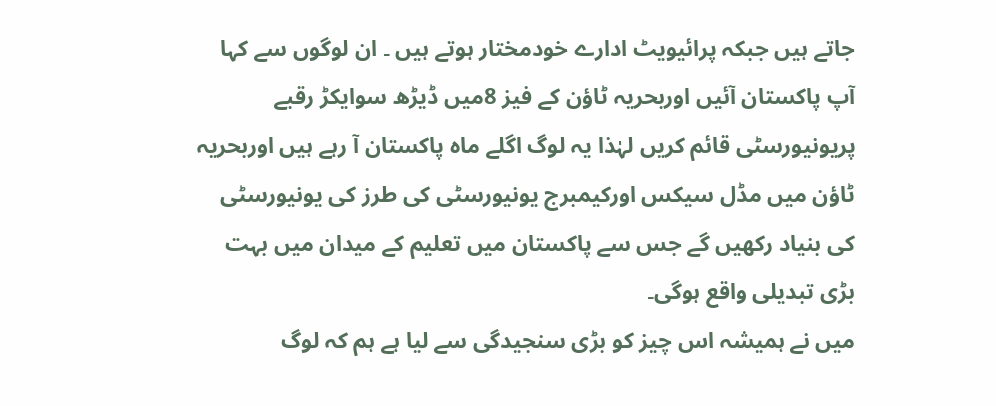جاتے ہیں جبکہ پرائیویٹ ادارے خودمختار ہوتے ہیں ۔ ان لوگوں سے کہا آپ پاکستان آئیں اوربحریہ ٹاؤن کے فیز 8میں ڈیڑھ سوایکڑ رقبے پریونیورسٹی قائم کریں لہٰذا یہ لوگ اگلے ماہ پاکستان آ رہے ہیں اوربحریہ ٹاؤن میں مڈل سیکس اورکیمبرج یونیورسٹی کی طرز کی یونیورسٹی کی بنیاد رکھیں گے جس سے پاکستان میں تعلیم کے میدان میں بہت بڑی تبدیلی واقع ہوگی۔
میں نے ہمیشہ اس چیز کو بڑی سنجیدگی سے لیا ہے ہم کہ لوگ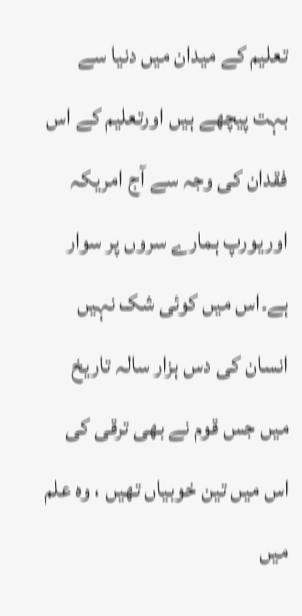تعلیم کے میدان میں دنیا سے بہت پیچھے ہیں اورتعلیم کے اس فقدان کی وجہ سے آج امریکہ اوریورپ ہمارے سروں پر سوار ہے۔اس میں کوئی شک نہیں انسان کی دس ہزار سالہ تاریخ میں جس قوم نے بھی ترقی کی اس میں تین خوبیاں تھیں ، وہ علم میں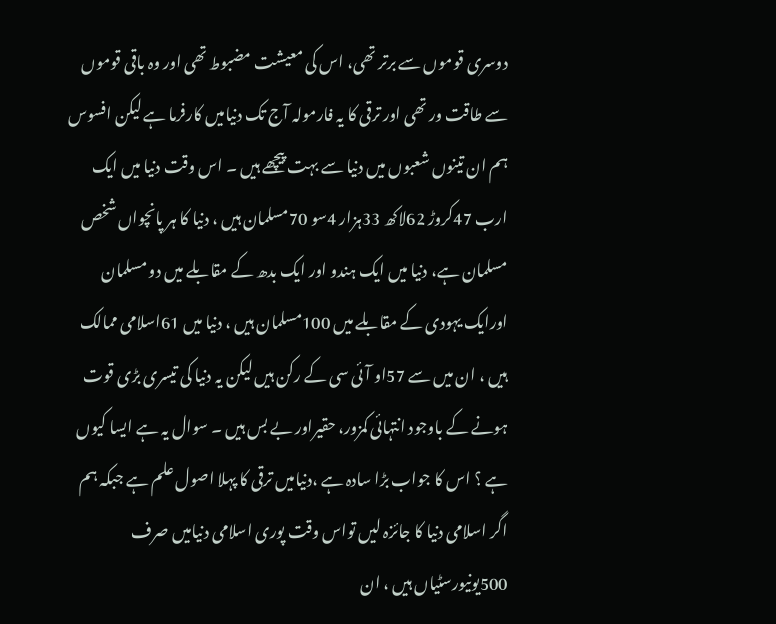دوسری قوموں سے برتر تھی، اس کی معیشت مضبوط تھی اور وہ باقی قوموں سے طاقت ور تھی اور ترقی کا یہ فارمولہ آج تک دنیامیں کارفرما ہے لیکن افسوس ہم ان تینوں شعبوں میں دنیا سے بہت پیچھے ہیں ۔ اس وقت دنیا میں ایک ارب 47کروڑ 62لاکھ 33ہزار 4سو 70مسلمان ہیں ، دنیا کا ہر پانچواں شخص مسلمان ہے، دنیا میں ایک ہندو اور ایک بدھ کے مقابلے میں دو مسلمان اورایک یہودی کے مقابلے میں 100مسلمان ہیں ، دنیا میں 61اسلامی ممالک ہیں ، ان میں سے 57او آئی سی کے رکن ہیں لیکن یہ دنیا کی تیسری بڑی قوت ہونے کے باوجود انتہائی کمزور، حقیراور بے بس ہیں ۔ سوال یہ ہے ایسا کیوں ہے ؟ اس کا جواب بڑا سادہ ہے ،دنیامیں ترقی کا پہلا اصول علم ہے جبکہ ہم اگر اسلامی دنیا کا جائزہ لیں تواس وقت پوری اسلامی دنیامیں صرف 500یونیورسٹیاں ہیں ، ان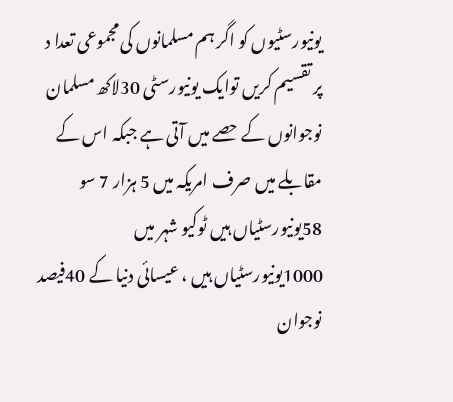یونیورسٹیوں کو اگر ہم مسلمانوں کی مجموعی تعدا د پر تقسیم کریں توایک یونیورسٹی 30لاکھ مسلمان نوجوانوں کے حصے میں آتی ہے جبکہ اس کے مقابلے میں صرف امریکہ میں 5 ہزار 7 سو 58یونیورسٹیاں ہیں ٹوکیو شہر میں 1000یونیورسٹیاں ہیں ، عیسائی دنیا کے 40فیصد نوجوان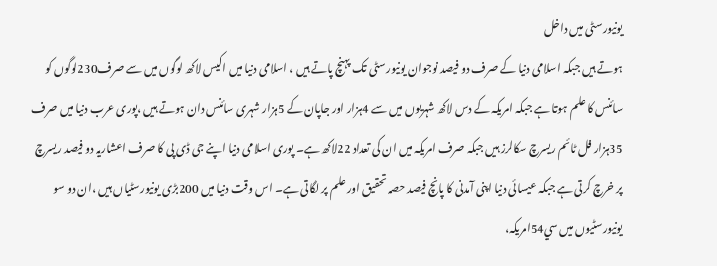یونیورسٹی میں داخل
ہوتے ہیں جبکہ اسلامی دنیا کے صرف دو فیصد نوجوان یونیورسٹی تک پہنچ پاتے ہیں ، اسلامی دنیا میں اکیس لاکھ لوگوں میں سے صرف230لوگوں کو سائنس کا علم ہوتا ہے جبکہ امریکہ کے دس لاکھ شہریوں میں سے 4ہزار اور جاپان کے 5ہزار شہری سائنس دان ہوتے ہیں ،پوری عرب دنیا میں صرف 35ہزار فل ٹائم ریسرچ سکالرز ہیں جبکہ صرف امریکہ میں ان کی تعداد 22لاکھ ہے۔ پوری اسلامی دنیا اپنے جی ڈی پی کا صرف اعشاریہ دو فیصد ریسرچ پر خرچ کرتی ہے جبکہ عیسائی دنیا اپنی آمدنی کا پانچ فیصد حصہ تحقیق اور علم پر لگاتی ہے۔ اس وقت دنیا میں 200بڑی یونیورسٹیاں ہیں ،ان دو سو یونیورسٹیوں میں سي54امریکہ،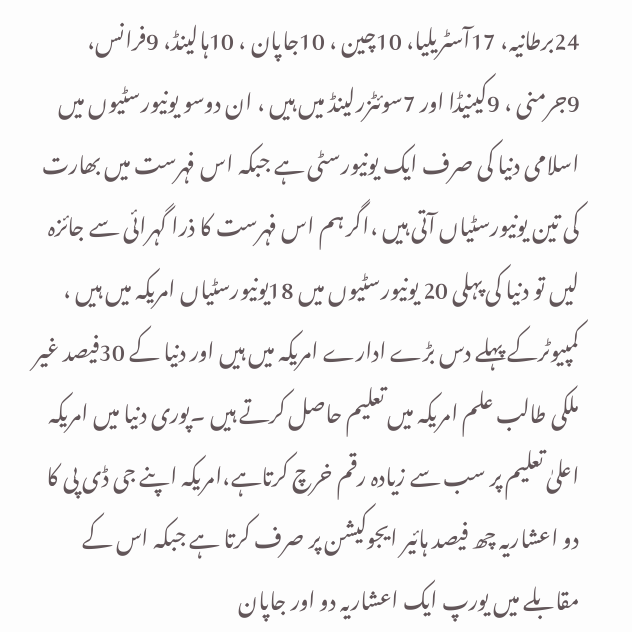24برطانیہ، 17آسٹریلیا، 10چین ، 10جاپان ، 10ہالینڈ، 9فرانس، 9جرمنی ، 9کینیڈا اور 7سوئٹزرلینڈ میں ہیں ، ان دوسو یونیورسٹیوں میں اسلامی دنیا کی صرف ایک یونیورسٹی ہے جبکہ اس فہرست میں بھارت کی تین یونیورسٹیاں آتی ہیں ،اگر ہم اس فہرست کا ذرا گہرائی سے جائزہ لیں تو دنیا کی پہلی 20 یونیورسٹیوں میں 18یونیورسٹیاں امریکہ میں ہیں ، کمپیوٹرکے پہلے دس بڑے ادارے امریکہ میں ہیں اور دنیا کے 30فیصد غیر ملکی طالب علم امریکہ میں تعلیم حاصل کرتے ہیں ۔پوری دنیا میں امریکہ اعلیٰ تعلیم پر سب سے زیادہ رقم خرچ کرتاہے،امریکہ اپنے جی ڈی پی کا دو اعشاریہ چھ فیصد ہائیر ایجوکیشن پر صرف کرتا ہے جبکہ اس کے مقابلے میں یورپ ایک اعشاریہ دو اور جاپان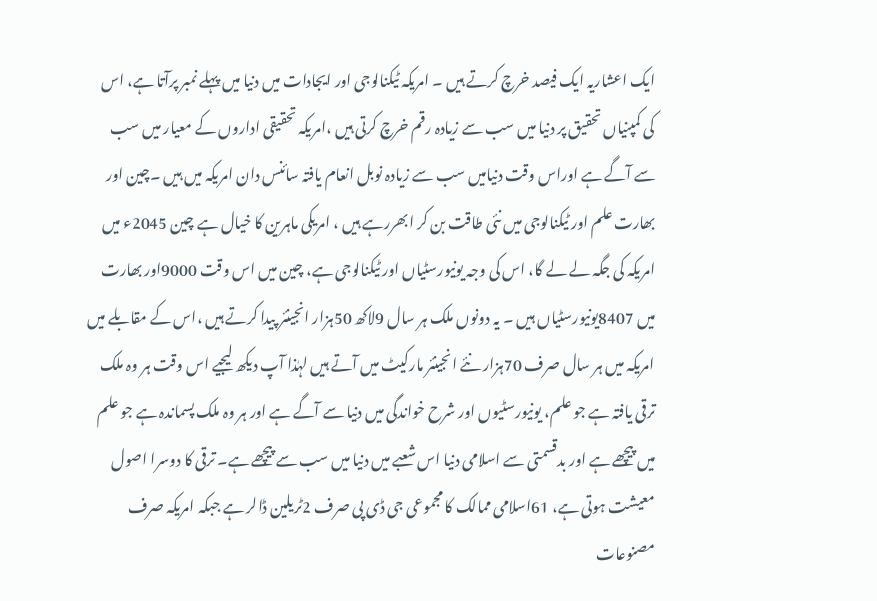ایک اعشاریہ ایک فیصد خرچ کرتے ہیں ۔ امریکہ ٹیکنالوجی اور ایجادات میں دنیا میں پہلے نمبر پرآتا ہے، اس کی کمپنیاں تحقیق پر دنیا میں سب سے زیادہ رقم خرچ کرتی ہیں ،امریکہ تحقیقی اداروں کے معیار میں سب سے آگے ہے اوراس وقت دنیامیں سب سے زیادہ نوبل انعام یافتہ سائنس دان امریکہ میں ہیں ۔چین اور بھارت علم اور ٹیکنالوجی میں نئی طاقت بن کر ابھررہے ہیں ، امریکی ماہرین کا خیال ہے چین 2045ء میں امریکہ کی جگہ لے لے گا، اس کی وجہ یونیورسٹیاں اور ٹیکنالوجی ہے، چین میں اس وقت 9000اور بھارت میں 8407یونیورسٹیاں ہیں ۔ یہ دونوں ملک ہر سال 9لاکھ 50ہزار انجینئر پیدا کرتے ہیں ،اس کے مقابلے میں امریکہ میں ہر سال صرف 70ہزار نئے انجینئر مارکیٹ میں آتے ہیں لہٰذا آپ دیکھ لیجیے اس وقت ہر وہ ملک ترقی یافتہ ہے جو علم، یونیورسٹیوں اور شرح خواندگی میں دنیا سے آگے ہے اور ہر وہ ملک پسماندہ ہے جو علم میں پیچھے ہے اور بدقسمتی سے اسلامی دنیا اس شعبے میں دنیا میں سب سے پیچھے ہے۔ ترقی کا دوسرا اصول معیشت ہوتی ہے، 61اسلامی ممالک کا مجموعی جی ڈی پی صرف 2ٹریلین ڈالر ہے جبکہ امریکہ صرف مصنوعات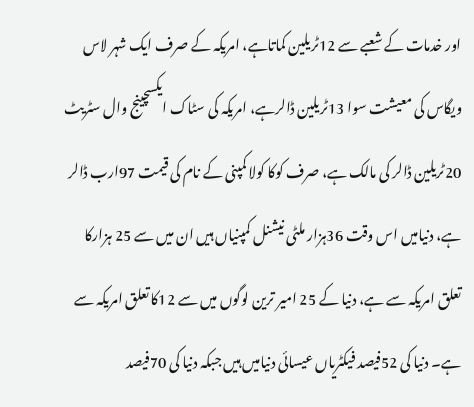اور خدمات کے شعبے سے 12ٹریلین کماتاہے، امریکہ کے صرف ایک شہر لاس ویگاس کی معیشت سوا 13ٹریلین ڈالرہے، امریکہ کی سٹاک ایکسچینج وال سٹریٹ 20ٹریلین ڈالر کی مالک ہے، صرف کوکا کولا کمپنی کے نام کی قیمت 97ارب ڈالر ہے، دنیامیں اس وقت 36ہزار ملٹی نیشنل کمپنیاں ہیں ان میں سے 25 ہزارکا تعلق امریکہ سے ہے، دنیا کے 25 امیر ترین لوگوں میں سے 12کا تعلق امریکہ سے ہے۔ دنیا کی 52فیصد فیکٹریاں عیسائی دنیامیں ہیں جبکہ دنیا کی 70فیصد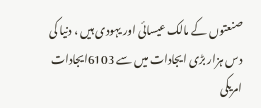صنعتوں کے مالک عیسائی اور یہودی ہیں ، دنیا کی دس ہزار بڑی ایجادات میں سے 6103ایجادات امریکی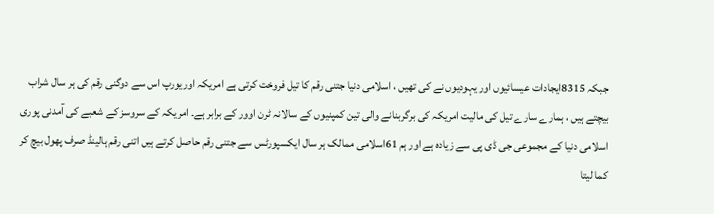جبکہ 8315ایجادات عیسائیوں اور یہودیوں نے کی تھیں ، اسلامی دنیا جتنی رقم کا تیل فروخت کرتی ہے امریکہ اوریورپ اس سے دوگنی رقم کی ہر سال شراب بیچتے ہیں ، ہمارے سارے تیل کی مالیت امریکہ کی برگربنانے والی تین کمپنیوں کے سالانہ ٹرن اوور کے برابر ہے۔ امریکہ کے سروسز کے شعبے کی آمدنی پوری اسلامی دنیا کے مجموعی جی ڈی پی سے زیادہ ہے اور ہم 61اسلامی ممالک ہر سال ایکسپورٹس سے جتنی رقم حاصل کرتے ہیں اتنی رقم ہالینڈ صرف پھول بیچ کر کما لیتا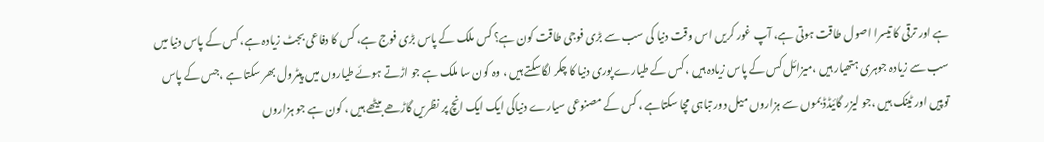ہے اور ترقی کا تیسرا اصول طاقت ہوتی ہے، آپ غور کریں اس وقت دنیا کی سب سے بڑی فوجی طاقت کون ہے؟ کس ملک کے پاس بڑی فوج ہے، کس کا دفاعی بجٹ زیادہ ہے، کس کے پاس دنیا میں سب سے زیادہ جوہری ہتھیار ہیں ،میزائل کس کے پاس زیادہ ہیں ، کس کے طیارے پوری دنیا کا چکر لگاسکتے ہیں ، وہ کون سا ملک ہے جو اڑتے ہوئے طیاروں میں پیٹرول بھر سکتا ہے ،جس کے پاس توپیں اور ٹینک ہیں ،جو لیزر گائیڈڈ بموں سے ہزاروں میل دور تباہی مچا سکتاہے ، کس کے مصنوعی سیارے دنیاکی ایک ایک انچ پر نظریں گاڑھے بیٹھے ہیں ، کون ہے جو ہزاروں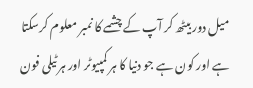میل دور بیٹھ کر آپ کے چشمے کا نمبر معلوم کرسکتا ہے اور کون ہے جو دنیا کا ہر کمپیوٹر اور ہر ٹیلی فون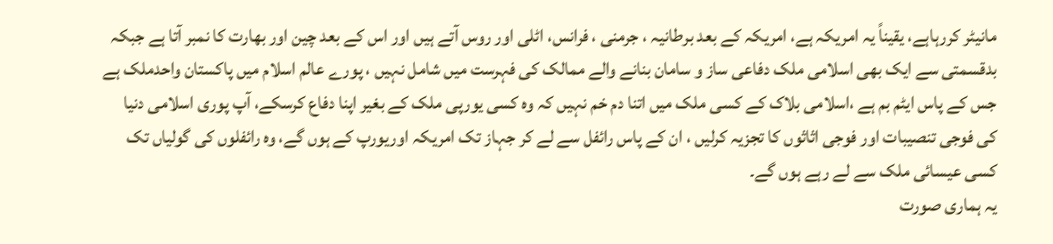مانیٹر کررہاہے، یقیناً یہ امریکہ ہے، امریکہ کے بعد برطانیہ ، جرمنی ، فرانس، اٹلی اور روس آتے ہیں اور اس کے بعد چین اور بھارت کا نمبر آتا ہے جبکہ بدقسمتی سے ایک بھی اسلامی ملک دفاعی ساز و سامان بنانے والے ممالک کی فہرست میں شامل نہیں ، پورے عالم اسلام میں پاکستان واحدملک ہے جس کے پاس ایٹم بم ہے ،اسلامی بلاک کے کسی ملک میں اتنا دم خم نہیں کہ وہ کسی یورپی ملک کے بغیر اپنا دفاع کرسکے، آپ پوری اسلامی دنیا کی فوجی تنصیبات اور فوجی اثاثوں کا تجزیہ کرلیں ، ان کے پاس رائفل سے لے کر جہاز تک امریکہ اوریورپ کے ہوں گے، وہ رائفلوں کی گولیاں تک کسی عیسائی ملک سے لے رہے ہوں گے۔
یہ ہماری صورت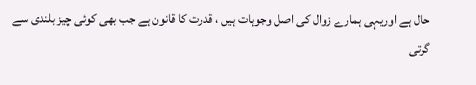حال ہے اوریہی ہمارے زوال کی اصل وجوہات ہیں ، قدرت کا قانون ہے جب بھی کوئی چیز بلندی سے گرتی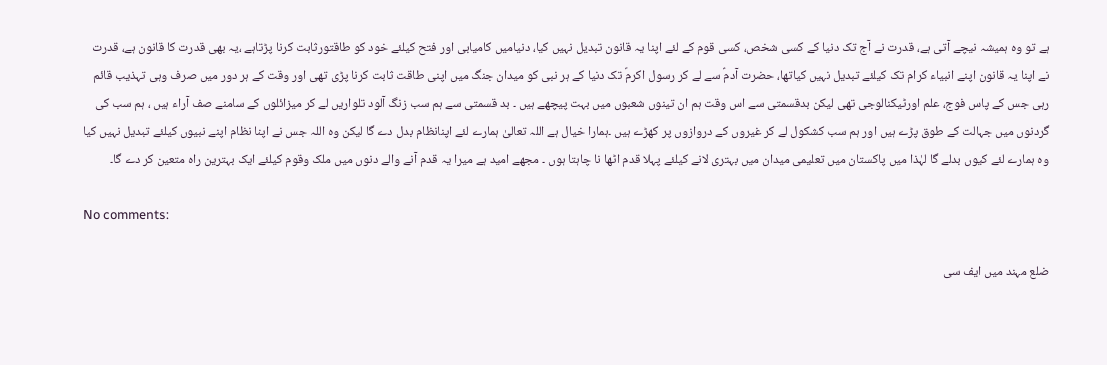ہے تو وہ ہمیشہ نیچے آتی ہے، قدرت نے آج تک دنیا کے کسی شخص، کسی قوم کے لئے اپنا یہ قانون تبدیل نہیں کیا، دنیامیں کامیابی اور فتح کیلئے خود کو طاقتورثابت کرنا پڑتاہے ،یہ بھی قدرت کا قانون ہے، قدرت نے اپنا یہ قانون اپنے انبیاء کرام تک کیلئے تبدیل نہیں کیاتھا، حضرت آدمؑ سے لے کر رسول اکرمؐ تک دنیا کے ہر نبی کو میدان جنگ میں اپنی طاقت ثابت کرنا پڑی تھی اور وقت کے ہر دور میں صرف وہی تہذیب قائم رہی جس کے پاس فوج، علم اورٹیکنالوجی تھی لیکن بدقسمتی سے اس وقت ہم ان تینوں شعبوں میں بہت پیچھے ہیں ۔ بد قسمتی سے ہم سب زنگ آلود تلواریں لے کر میزائلوں کے سامنے صف آراء ہیں ، ہم سب کی گردنوں میں جہالت کے طوق پڑے ہیں اور ہم سب کشکول لے کر غیروں کے دروازوں پر کھڑے ہیں ۔ہمارا خیال ہے اللہ تعالیٰ ہمارے لئے اپنانظام بدل دے گا لیکن وہ اللہ جس نے اپنا نظام اپنے نبیوں کیلئے تبدیل نہیں کیا وہ ہمارے لئے کیوں بدلے گا لہٰذا میں پاکستان میں تعلیمی میدان میں بہتری لانے کیلئے پہلا قدم اٹھا نا چاہتا ہوں ۔ مجھے امید ہے میرا یہ قدم آنے والے دنوں میں ملک وقوم کیلئے ایک بہترین راہ متعین کر دے گا۔

No comments:

ضلع مہند میں ایف سی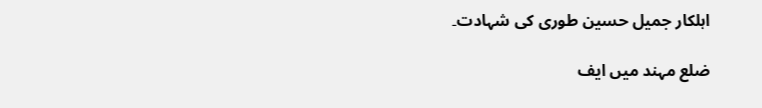اہلکار جمیل حسین طوری کی شہادت۔

ضلع مہند میں ایف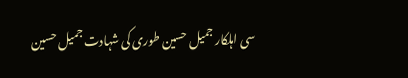سی اہلکار جمیل حسین طوری کی شہادت جمیل حسین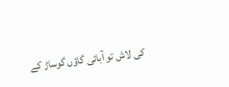کی لاش تو آبائی گاؤں گوساڑ کے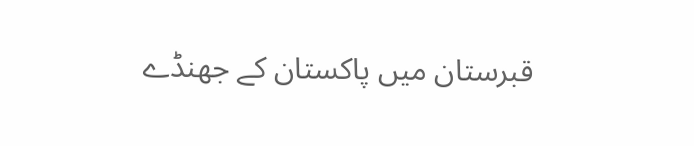قبرستان میں پاکستان کے جھنڈے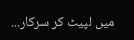میں لپیٹ کر سرکار...